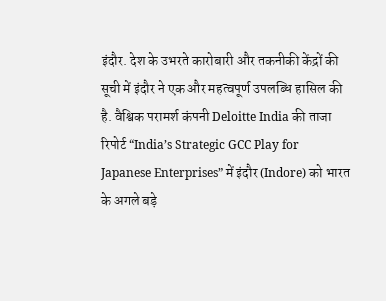इंदौर. देश के उभरते कारोबारी और तकनीकी केंद्रों की सूची में इंदौर ने एक और महत्वपूर्ण उपलब्धि हासिल की है. वैश्विक परामर्श कंपनी Deloitte India की ताजा रिपोर्ट “India’s Strategic GCC Play for Japanese Enterprises” में इंदौर (Indore) को भारत के अगले बड़े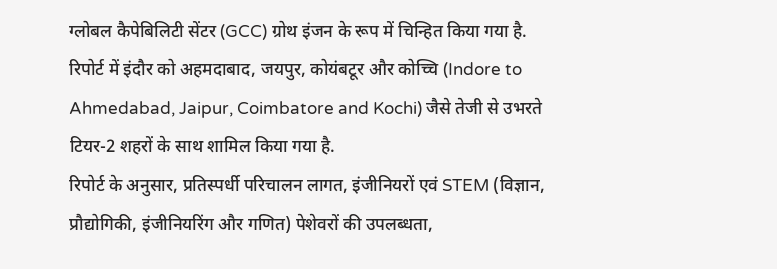ग्लोबल कैपेबिलिटी सेंटर (GCC) ग्रोथ इंजन के रूप में चिन्हित किया गया है. रिपोर्ट में इंदौर को अहमदाबाद, जयपुर, कोयंबटूर और कोच्चि (Indore to Ahmedabad, Jaipur, Coimbatore and Kochi) जैसे तेजी से उभरते टियर-2 शहरों के साथ शामिल किया गया है.
रिपोर्ट के अनुसार, प्रतिस्पर्धी परिचालन लागत, इंजीनियरों एवं STEM (विज्ञान, प्रौद्योगिकी, इंजीनियरिंग और गणित) पेशेवरों की उपलब्धता,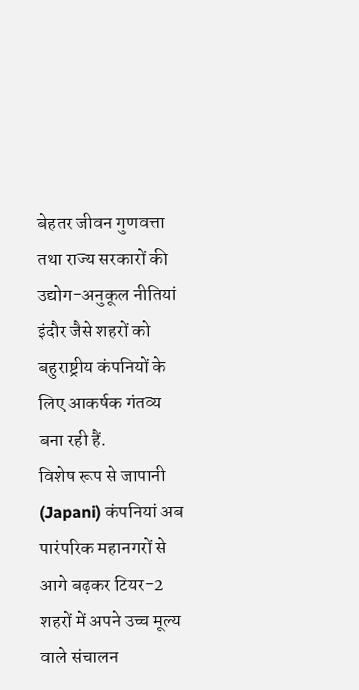बेहतर जीवन गुणवत्ता तथा राज्य सरकारों की उद्योग-अनुकूल नीतियां इंदौर जैसे शहरों को बहुराष्ट्रीय कंपनियों के लिए आकर्षक गंतव्य बना रही हैं.
विशेष रूप से जापानी (Japani) कंपनियां अब पारंपरिक महानगरों से आगे बढ़कर टियर-2 शहरों में अपने उच्च मूल्य वाले संचालन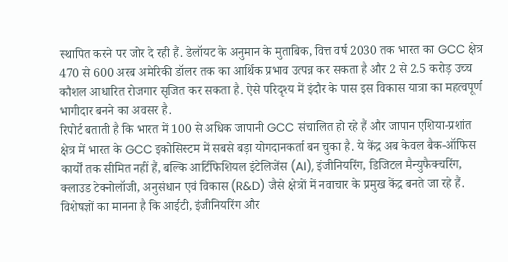स्थापित करने पर जोर दे रही हैं. डेलॉयट के अनुमान के मुताबिक, वित्त वर्ष 2030 तक भारत का GCC क्षेत्र 470 से 600 अरब अमेरिकी डॉलर तक का आर्थिक प्रभाव उत्पन्न कर सकता है और 2 से 2.5 करोड़ उच्च कौशल आधारित रोजगार सृजित कर सकता है. ऐसे परिदृश्य में इंदौर के पास इस विकास यात्रा का महत्वपूर्ण भागीदार बनने का अवसर है.
रिपोर्ट बताती है कि भारत में 100 से अधिक जापानी GCC संचालित हो रहे हैं और जापान एशिया-प्रशांत क्षेत्र में भारत के GCC इकोसिस्टम में सबसे बड़ा योगदानकर्ता बन चुका है. ये केंद्र अब केवल बैक-ऑफिस कार्यों तक सीमित नहीं हैं, बल्कि आर्टिफिशियल इंटेलिजेंस (AI), इंजीनियरिंग, डिजिटल मैन्युफैक्चरिंग, क्लाउड टेक्नोलॉजी, अनुसंधान एवं विकास (R&D) जैसे क्षेत्रों में नवाचार के प्रमुख केंद्र बनते जा रहे हैं.
विशेषज्ञों का मानना है कि आईटी, इंजीनियरिंग और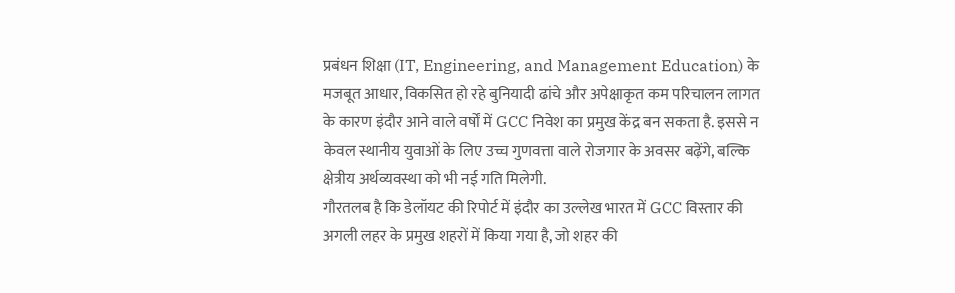प्रबंधन शिक्षा (IT, Engineering, and Management Education) के मजबूत आधार, विकसित हो रहे बुनियादी ढांचे और अपेक्षाकृत कम परिचालन लागत के कारण इंदौर आने वाले वर्षों में GCC निवेश का प्रमुख केंद्र बन सकता है. इससे न केवल स्थानीय युवाओं के लिए उच्च गुणवत्ता वाले रोजगार के अवसर बढ़ेंगे, बल्कि क्षेत्रीय अर्थव्यवस्था को भी नई गति मिलेगी.
गौरतलब है कि डेलॉयट की रिपोर्ट में इंदौर का उल्लेख भारत में GCC विस्तार की अगली लहर के प्रमुख शहरों में किया गया है, जो शहर की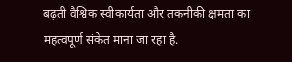बढ़ती वैश्विक स्वीकार्यता और तकनीकी क्षमता का महत्वपूर्ण संकेत माना जा रहा है.